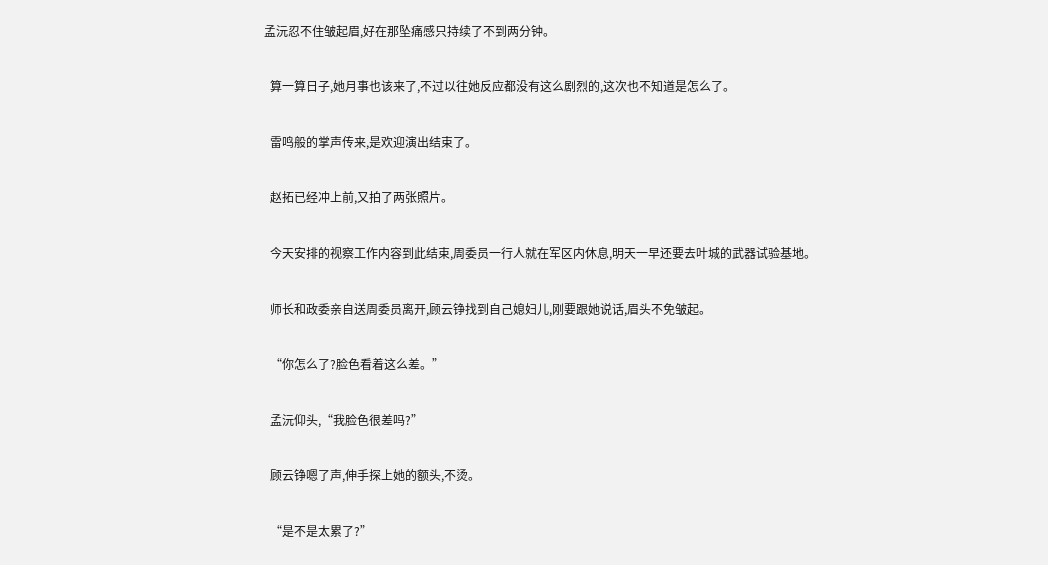孟沅忍不住皱起眉,好在那坠痛感只持续了不到两分钟。

  算一算日子,她月事也该来了,不过以往她反应都没有这么剧烈的,这次也不知道是怎么了。

  雷鸣般的掌声传来,是欢迎演出结束了。

  赵拓已经冲上前,又拍了两张照片。

  今天安排的视察工作内容到此结束,周委员一行人就在军区内休息,明天一早还要去叶城的武器试验基地。

  师长和政委亲自送周委员离开,顾云铮找到自己媳妇儿,刚要跟她说话,眉头不免皱起。

  “你怎么了?脸色看着这么差。”

  孟沅仰头,“我脸色很差吗?”

  顾云铮嗯了声,伸手探上她的额头,不烫。

  “是不是太累了?”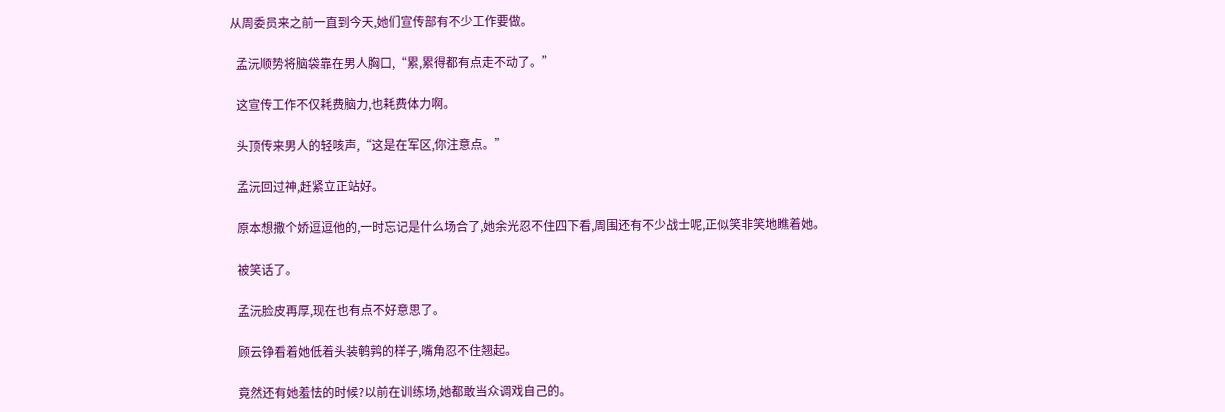从周委员来之前一直到今天,她们宣传部有不少工作要做。

  孟沅顺势将脑袋靠在男人胸口,“累,累得都有点走不动了。”

  这宣传工作不仅耗费脑力,也耗费体力啊。

  头顶传来男人的轻咳声,“这是在军区,你注意点。”

  孟沅回过神,赶紧立正站好。

  原本想撒个娇逗逗他的,一时忘记是什么场合了,她余光忍不住四下看,周围还有不少战士呢,正似笑非笑地瞧着她。

  被笑话了。

  孟沅脸皮再厚,现在也有点不好意思了。

  顾云铮看着她低着头装鹌鹑的样子,嘴角忍不住翘起。

  竟然还有她羞怯的时候?以前在训练场,她都敢当众调戏自己的。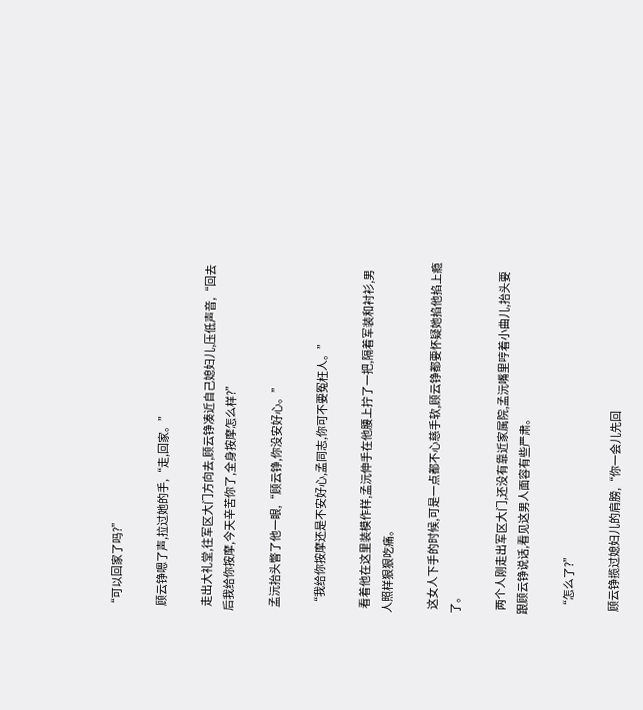“可以回家了吗?”

  顾云铮嗯了声,拉过她的手,“走,回家。”

  走出大礼堂,往军区大门方向去,顾云铮凑近自己媳妇儿,压低声音,“回去后我给你按摩,今天辛苦你了,全身按摩怎么样?”

  孟沅抬头瞥了他一眼,“顾云铮,你没安好心。”

  “我给你按摩还是不安好心,孟同志,你可不要冤枉人。”

  看着他在这里装模作样,孟沅伸手在他腰上拧了一把,隔着军装和衬衫,男人照样狠狠吃痛。

  这女人下手的时候,可是一点都不心慈手软,顾云铮都要怀疑她掐他掐上瘾了。

  两个人刚走出军区大门,还没有靠近家属院,孟沅嘴里哼着小曲儿,抬头要跟顾云铮说话,看见这男人面容有些严肃。

  “怎么了?”

  顾云铮揽过媳妇儿的肩膀,“你一会儿先回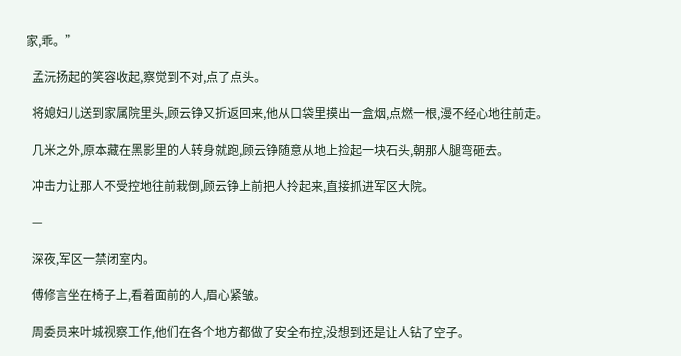家,乖。”

  孟沅扬起的笑容收起,察觉到不对,点了点头。

  将媳妇儿送到家属院里头,顾云铮又折返回来,他从口袋里摸出一盒烟,点燃一根,漫不经心地往前走。

  几米之外,原本藏在黑影里的人转身就跑,顾云铮随意从地上捡起一块石头,朝那人腿弯砸去。

  冲击力让那人不受控地往前栽倒,顾云铮上前把人拎起来,直接抓进军区大院。

  —

  深夜,军区一禁闭室内。

  傅修言坐在椅子上,看着面前的人,眉心紧皱。

  周委员来叶城视察工作,他们在各个地方都做了安全布控,没想到还是让人钻了空子。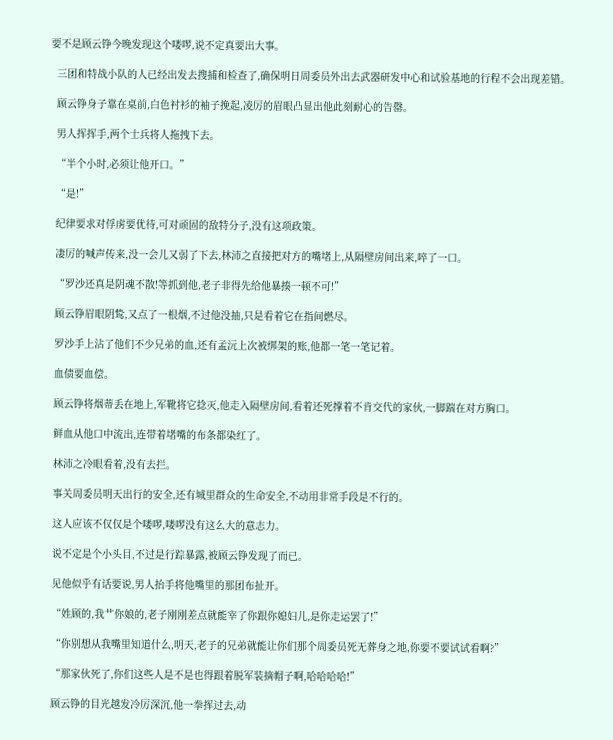要不是顾云铮今晚发现这个喽啰,说不定真要出大事。

  三团和特战小队的人已经出发去搜捕和检查了,确保明日周委员外出去武器研发中心和试验基地的行程不会出现差错。

  顾云铮身子靠在桌前,白色衬衫的袖子挽起,凌厉的眉眼凸显出他此刻耐心的告罄。

  男人挥挥手,两个士兵将人拖拽下去。

  “半个小时,必须让他开口。”

  “是!”

  纪律要求对俘虏要优待,可对顽固的敌特分子,没有这项政策。

  凄厉的喊声传来,没一会儿又弱了下去,林沛之直接把对方的嘴堵上,从隔壁房间出来,啐了一口。

  “罗沙还真是阴魂不散!等抓到他,老子非得先给他暴揍一顿不可!”

  顾云铮眉眼阴鸷,又点了一根烟,不过他没抽,只是看着它在指间燃尽。

  罗沙手上沾了他们不少兄弟的血,还有孟沅上次被绑架的账,他都一笔一笔记着。

  血债要血偿。

  顾云铮将烟蒂丢在地上,军靴将它捻灭,他走入隔壁房间,看着还死撑着不肯交代的家伙,一脚踹在对方胸口。

  鲜血从他口中流出,连带着堵嘴的布条都染红了。

  林沛之冷眼看着,没有去拦。

  事关周委员明天出行的安全,还有城里群众的生命安全,不动用非常手段是不行的。

  这人应该不仅仅是个喽啰,喽啰没有这么大的意志力。

  说不定是个小头目,不过是行踪暴露,被顾云铮发现了而已。

  见他似乎有话要说,男人抬手将他嘴里的那团布扯开。

  “姓顾的,我艹你娘的,老子刚刚差点就能宰了你跟你媳妇儿,是你走运罢了!”

  “你别想从我嘴里知道什么,明天,老子的兄弟就能让你们那个周委员死无葬身之地,你要不要试试看啊?”

  “那家伙死了,你们这些人是不是也得跟着脱军装摘帽子啊,哈哈哈哈!”

  顾云铮的目光越发冷厉深沉,他一拳挥过去,动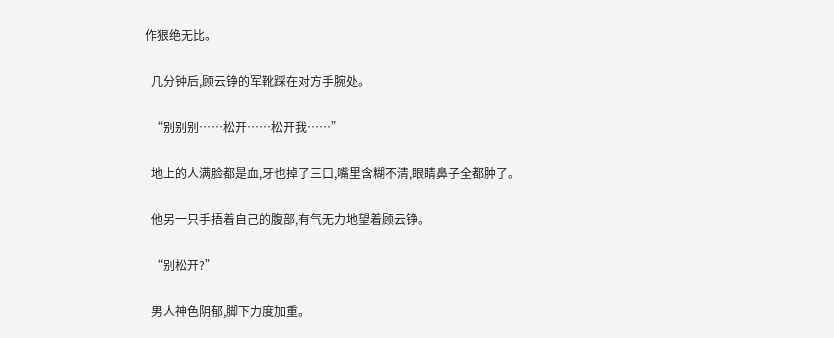作狠绝无比。

  几分钟后,顾云铮的军靴踩在对方手腕处。

  “别别别……松开……松开我……”

  地上的人满脸都是血,牙也掉了三口,嘴里含糊不清,眼睛鼻子全都肿了。

  他另一只手捂着自己的腹部,有气无力地望着顾云铮。

  “别松开?”

  男人神色阴郁,脚下力度加重。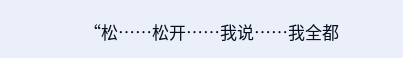“松……松开……我说……我全都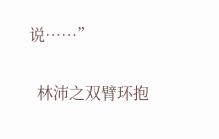说……”

  林沛之双臂环抱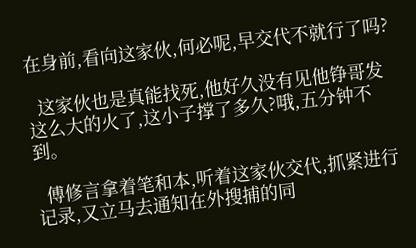在身前,看向这家伙,何必呢,早交代不就行了吗?

  这家伙也是真能找死,他好久没有见他铮哥发这么大的火了,这小子撑了多久?哦,五分钟不到。

  傅修言拿着笔和本,听着这家伙交代,抓紧进行记录,又立马去通知在外搜捕的同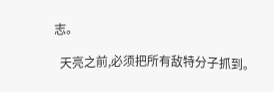志。

  天亮之前,必须把所有敌特分子抓到。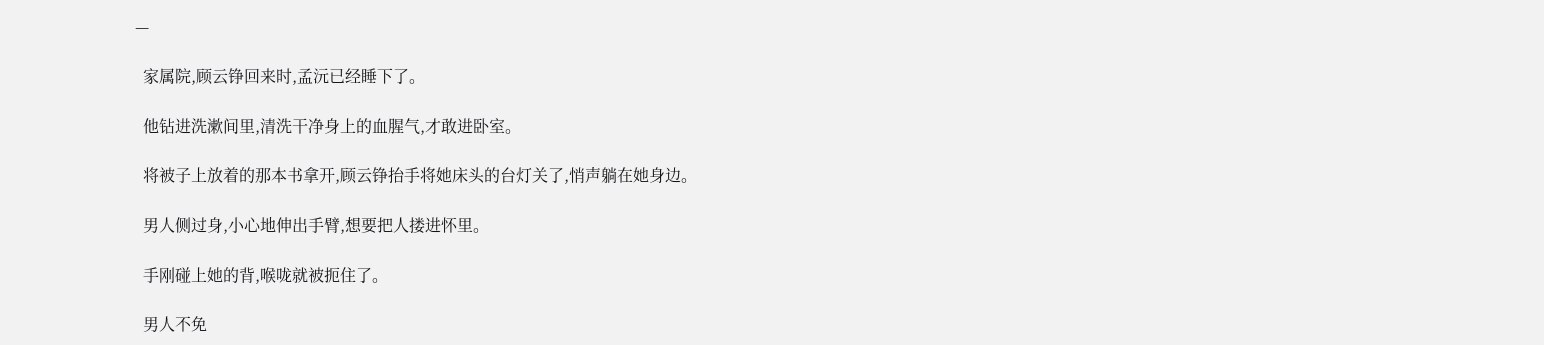—

  家属院,顾云铮回来时,孟沅已经睡下了。

  他钻进洗漱间里,清洗干净身上的血腥气,才敢进卧室。

  将被子上放着的那本书拿开,顾云铮抬手将她床头的台灯关了,悄声躺在她身边。

  男人侧过身,小心地伸出手臂,想要把人搂进怀里。

  手刚碰上她的背,喉咙就被扼住了。

  男人不免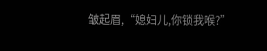皱起眉,“媳妇儿,你锁我喉?”